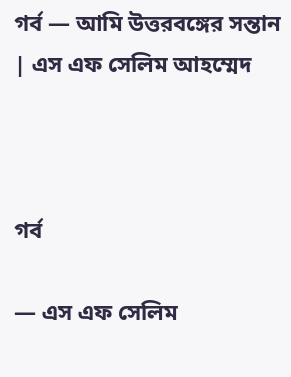গর্ব — আমি উত্তরবঙ্গের সন্তান | এস এফ সেলিম আহম্মেদ



গর্ব

— এস এফ সেলিম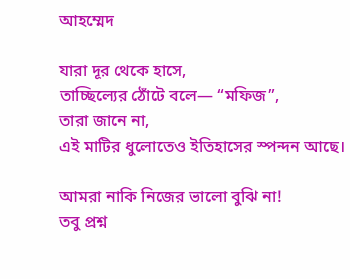আহম্মেদ

যারা দূর থেকে হাসে,
তাচ্ছিল্যের ঠোঁটে বলে— “মফিজ”,
তারা জানে না,
এই মাটির ধুলোতেও ইতিহাসের স্পন্দন আছে।

আমরা নাকি নিজের ভালো বুঝি না!
তবু প্রশ্ন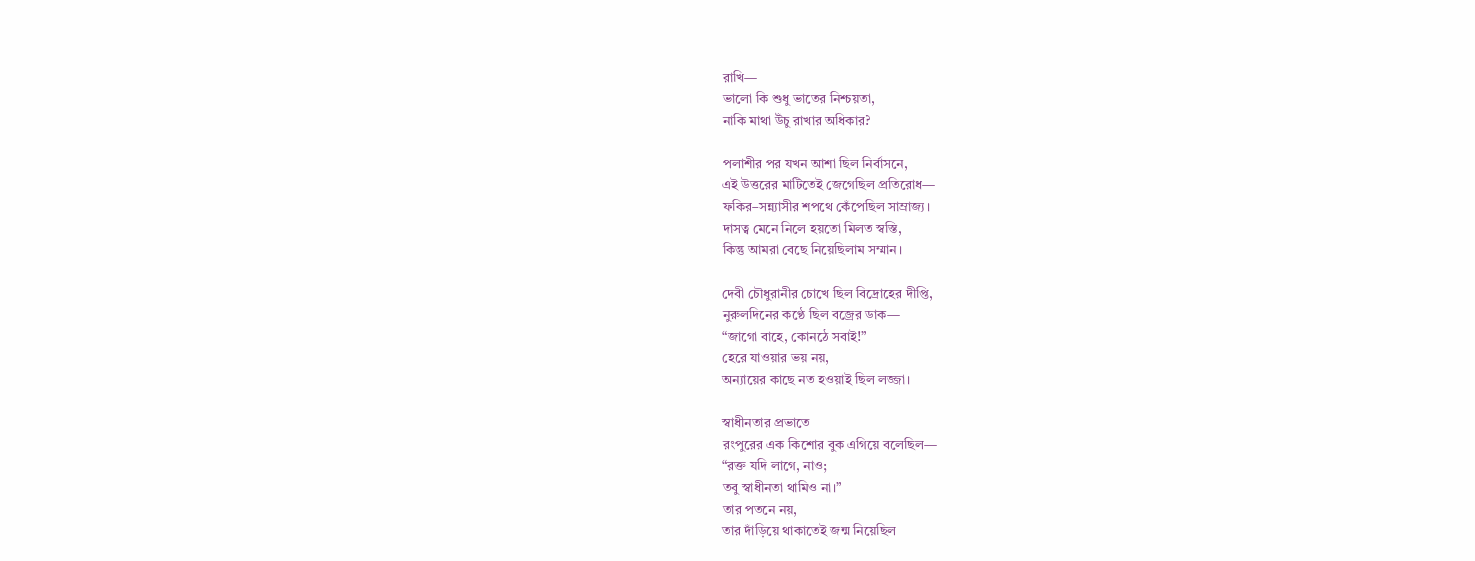রাখি—
ভালো কি শুধু ভাতের নিশ্চয়তা,
নাকি মাথা উঁচু রাখার অধিকার?

পলাশীর পর যখন আশা ছিল নির্বাসনে,
এই উত্তরের মাটিতেই জেগেছিল প্রতিরোধ—
ফকির–সন্ন্যাসীর শপথে কেঁপেছিল সাম্রাজ্য।
দাসত্ব মেনে নিলে হয়তো মিলত স্বস্তি,
কিন্তু আমরা বেছে নিয়েছিলাম সম্মান।

দেবী চৌধুরানীর চোখে ছিল বিদ্রোহের দীপ্তি,
নুরুলদিনের কণ্ঠে ছিল বজ্রের ডাক—
“জাগো বাহে, কোনঠে সবাই!”
হেরে যাওয়ার ভয় নয়,
অন্যায়ের কাছে নত হওয়াই ছিল লজ্জা।

স্বাধীনতার প্রভাতে
রংপুরের এক কিশোর বুক এগিয়ে বলেছিল—
“রক্ত যদি লাগে, নাও;
তবু স্বাধীনতা থামিও না।”
তার পতনে নয়,
তার দাঁড়িয়ে থাকাতেই জন্ম নিয়েছিল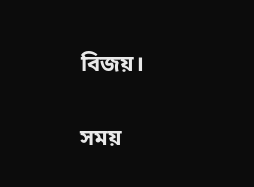বিজয়।

সময়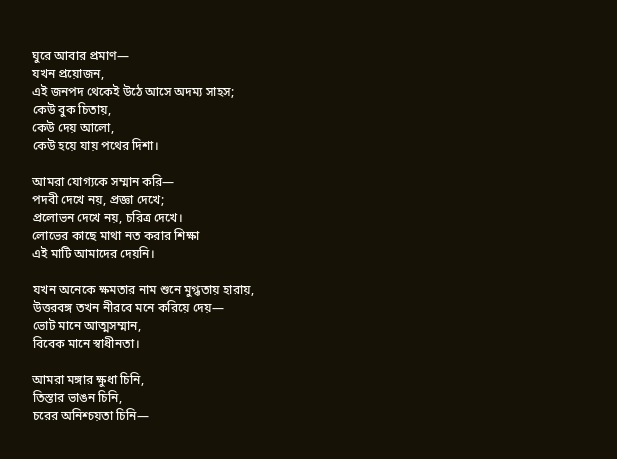ঘুরে আবার প্রমাণ—
যখন প্রয়োজন,
এই জনপদ থেকেই উঠে আসে অদম্য সাহস;
কেউ বুক চিতায়,
কেউ দেয় আলো,
কেউ হয়ে যায় পথের দিশা।

আমরা যোগ্যকে সম্মান করি—
পদবী দেখে নয়, প্রজ্ঞা দেখে;
প্রলোভন দেখে নয়, চরিত্র দেখে।
লোভের কাছে মাথা নত করার শিক্ষা
এই মাটি আমাদের দেয়নি।

যখন অনেকে ক্ষমতার নাম শুনে মুগ্ধতায় হারায়,
উত্তরবঙ্গ তখন নীরবে মনে করিয়ে দেয়—
ভোট মানে আত্মসম্মান,
বিবেক মানে স্বাধীনতা।

আমরা মঙ্গার ক্ষুধা চিনি,
তিস্তার ভাঙন চিনি,
চরের অনিশ্চয়তা চিনি—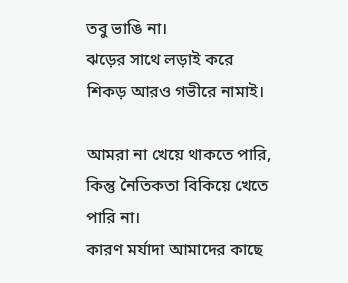তবু ভাঙি না।
ঝড়ের সাথে লড়াই করে
শিকড় আরও গভীরে নামাই।

আমরা না খেয়ে থাকতে পারি,
কিন্তু নৈতিকতা বিকিয়ে খেতে পারি না।
কারণ মর্যাদা আমাদের কাছে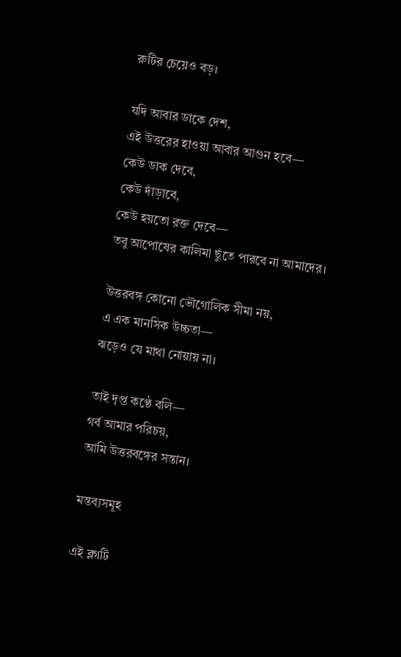রুটির চেয়েও বড়।

যদি আবার ডাকে দেশ,
এই উত্তরের হাওয়া আবার আগুন হবে—
কেউ ডাক দেবে,
কেউ দাঁড়াবে,
কেউ হয়তো রক্ত দেবে—
তবু আপোষের কালিমা ছুঁতে পারবে না আমাদের।

উত্তরবঙ্গ কোনো ভৌগোলিক সীমা নয়,
এ এক মানসিক উচ্চতা—
ঝড়েও যে মাথা নোয়ায় না।

তাই দৃপ্ত কণ্ঠে বলি—
গর্ব আমার পরিচয়,
আমি উত্তরবঙ্গের সন্তান।

মন্তব্যসমূহ

এই ব্লগটি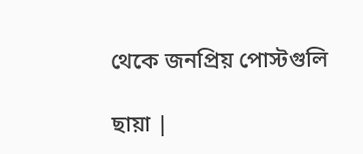থেকে জনপ্রিয় পোস্টগুলি

ছায়া |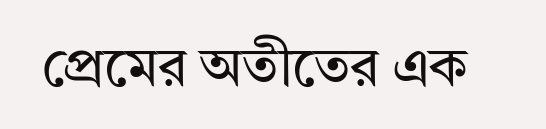প্রেমের অতীতের এক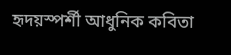হৃদয়স্পর্শী আধুনিক কবিতা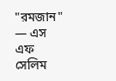"রমজান" — এস এফ সেলিম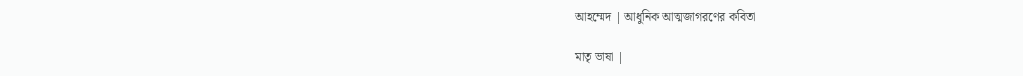আহম্মেদ | আধুনিক আত্মজাগরণের কবিতা

মাতৃ ভাষা |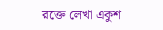রক্তে লেখা একুশ